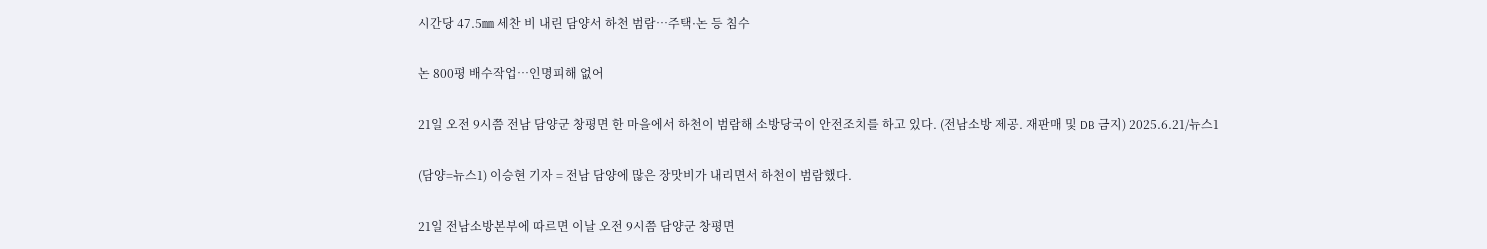시간당 47.5㎜ 세찬 비 내린 담양서 하천 범람…주택·논 등 침수

논 800평 배수작업…인명피해 없어

21일 오전 9시쯤 전남 담양군 창평면 한 마을에서 하천이 범람해 소방당국이 안전조치를 하고 있다. (전남소방 제공. 재판매 및 DB 금지) 2025.6.21/뉴스1

(담양=뉴스1) 이승현 기자 = 전남 담양에 많은 장맛비가 내리면서 하천이 범람했다.

21일 전남소방본부에 따르면 이날 오전 9시쯤 담양군 창평면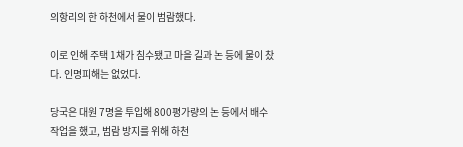의항리의 한 하천에서 물이 범람했다.

이로 인해 주택 1채가 침수됐고 마을 길과 논 등에 물이 찼다. 인명피해는 없었다.

당국은 대원 7명을 투입해 800평가량의 논 등에서 배수작업을 했고, 범람 방지를 위해 하천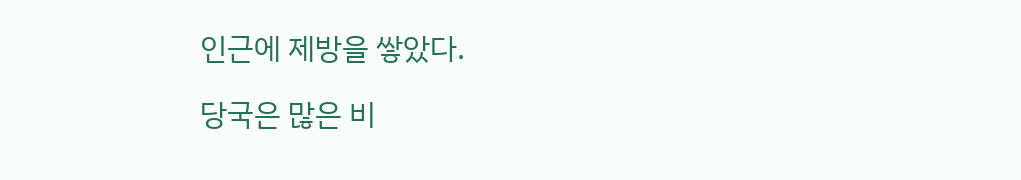인근에 제방을 쌓았다.

당국은 많은 비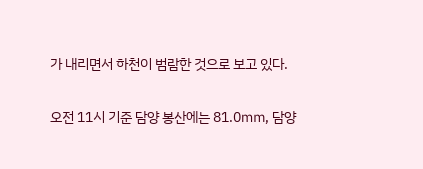가 내리면서 하천이 범람한 것으로 보고 있다.

오전 11시 기준 담양 봉산에는 81.0㎜, 담양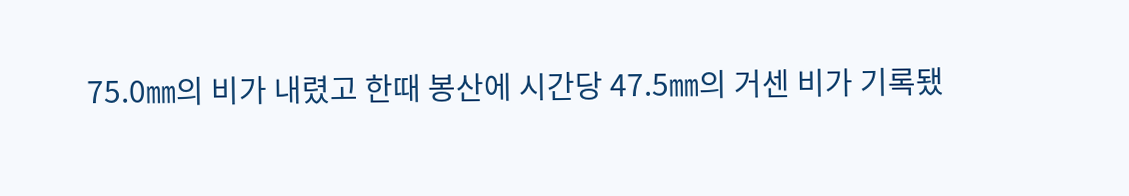75.0㎜의 비가 내렸고 한때 봉산에 시간당 47.5㎜의 거센 비가 기록됐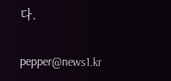다.

pepper@news1.kr